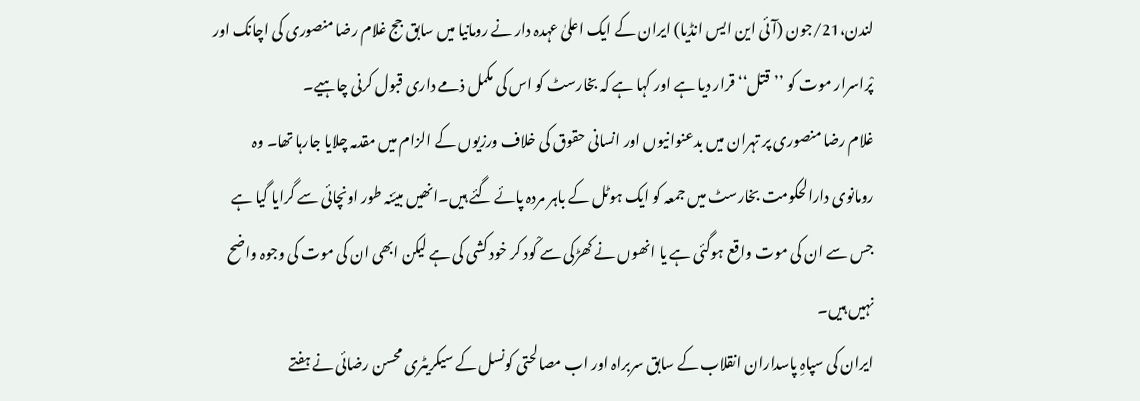لندن،21/جون (آئی این ایس انڈیا) ایران کے ایک اعلیٰ عہدہ دار نے رومانیا میں سابق جج غلام رضا منصوری کی اچانک اور پْراسرار موت کو ’’قتل‘‘ قرار دیا ہے اور کہا ہے کہ بخارسٹ کو اس کی مکمل ذمے داری قبول کرنی چاہیے۔
غلام رضا منصوری پر تہران میں بدعنوانیوں اور انسانی حقوق کی خلاف ورزیوں کے الزام میں مقدمہ چلایا جارہا تھا۔ وہ رومانوی دارالحکومت بخارسٹ میں جمعہ کو ایک ہوٹل کے باہر مردہ پائے گئے ہیں۔انھیں مبیّنہ طور اونچائی سے گرایا گیا ہے جس سے ان کی موت واقع ہوگئی ہے یا انھوں نے کھڑکی سے کْود کر خود کشی کی ہے لیکن ابھی ان کی موت کی وجوہ واضح نہیں ہیں۔
ایران کی سپاہِ پاسداران انقلاب کے سابق سربراہ اور اب مصالحتی کونسل کے سیکریٹری محسن رضائی نے ہفتے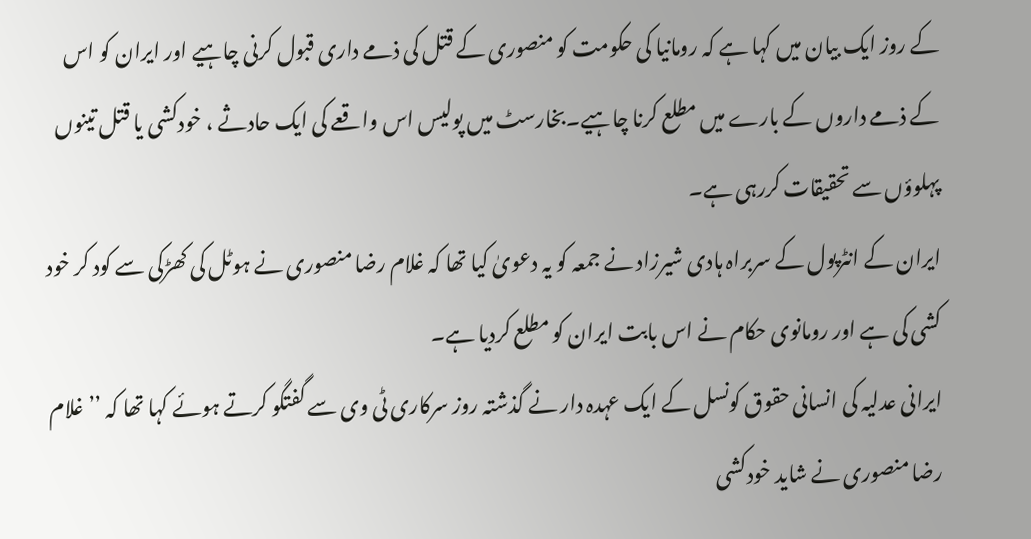کے روز ایک بیان میں کہا ہے کہ رومانیا کی حکومت کو منصوری کے قتل کی ذمے داری قبول کرنی چاہیے اور ایران کو اس کے ذمے داروں کے بارے میں مطلع کرنا چاہیے۔بخارسٹ میں پولیس اس واقعے کی ایک حادثے ، خودکشی یا قتل تینوں پہلوؤں سے تحقیقات کررہی ہے۔
ایران کے انٹرپول کے سربراہ ہادی شیرزاد نے جمعہ کو یہ دعویٰ کیا تھا کہ غلام رضا منصوری نے ہوٹل کی کھڑکی سے کود کر خود کشی کی ہے اور رومانوی حکام نے اس بابت ایران کو مطلع کردیا ہے۔
ایرانی عدلیہ کی انسانی حقوق کونسل کے ایک عہدہ دار نے گذشتہ روز سرکاری ٹی وی سے گفتگو کرتے ہوئے کہا تھا کہ ’’ غلام رضا منصوری نے شاید خودکشی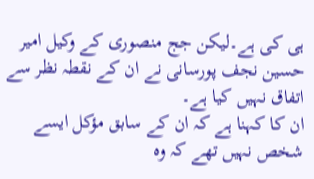ہی کی ہے۔لیکن جج منصوری کے وکیل امیر حسین نجف پورسانی نے ان کے نقطہ نظر سے اتفاق نہیں کیا ہے۔
ان کا کہنا ہے کہ ان کے سابق مؤکل ایسے شخص نہیں تھے کہ وہ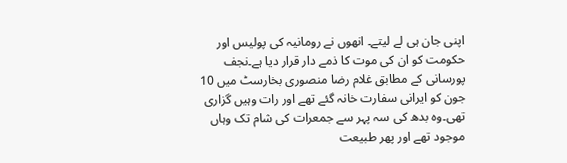اپنی جان ہی لے لیتے۔ انھوں نے رومانیہ کی پولیس اور حکومت کو ان کی موت کا ذمے دار قرار دیا ہے۔نجف پورسانی کے مطابق غلام رضا منصوری بخارسٹ میں 10 جون کو ایرانی سفارت خانہ گئے تھے اور رات وہیں گزاری تھی۔وہ بدھ کی سہ پہر سے جمعرات کی شام تک وہاں موجود تھے اور پھر طبیعت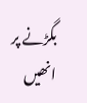بگڑنے پر انھیں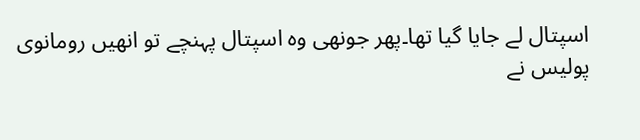اسپتال لے جایا گیا تھا۔پھر جونھی وہ اسپتال پہنچے تو انھیں رومانوی پولیس نے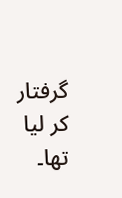گرفتار کر لیا تھا۔